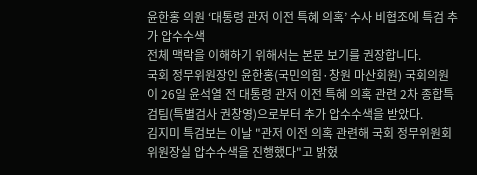윤한홍 의원 ‘대통령 관저 이전 특혜 의혹’ 수사 비협조에 특검 추가 압수수색
전체 맥락을 이해하기 위해서는 본문 보기를 권장합니다.
국회 정무위원장인 윤한홍(국민의힘·창원 마산회원) 국회의원이 26일 윤석열 전 대통령 관저 이전 특혜 의혹 관련 2차 종합특검팀(특별검사 권창영)으로부터 추가 압수수색을 받았다.
김지미 특검보는 이날 "관저 이전 의혹 관련해 국회 정무위원회 위원장실 압수수색을 진행했다"고 밝혔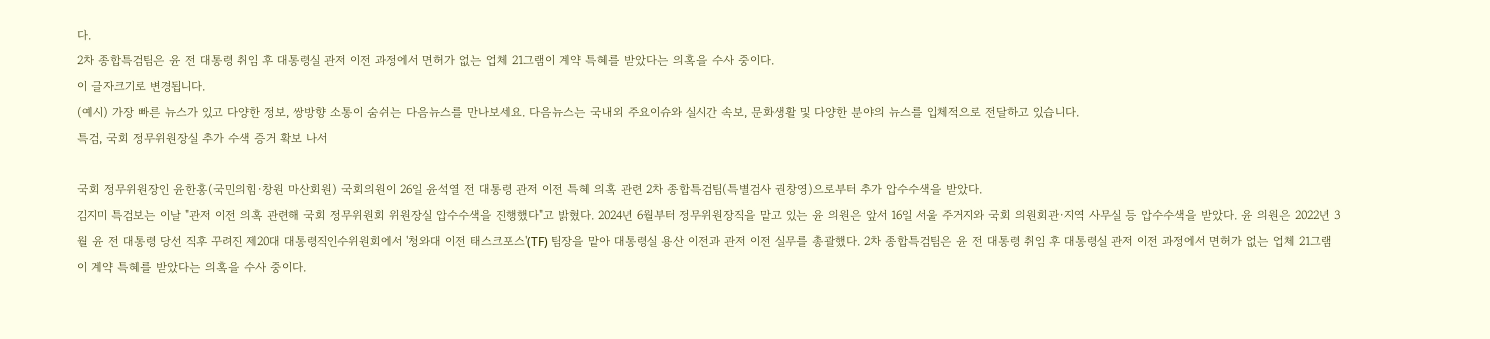다.
2차 종합특검팀은 윤 전 대통령 취임 후 대통령실 관저 이전 과정에서 면허가 없는 업체 21그램이 계약 특혜를 받았다는 의혹을 수사 중이다.
이 글자크기로 변경됩니다.
(예시) 가장 빠른 뉴스가 있고 다양한 정보, 쌍방향 소통이 숨쉬는 다음뉴스를 만나보세요. 다음뉴스는 국내외 주요이슈와 실시간 속보, 문화생활 및 다양한 분야의 뉴스를 입체적으로 전달하고 있습니다.
특검, 국회 정무위원장실 추가 수색 증거 확보 나서

국회 정무위원장인 윤한홍(국민의힘·창원 마산회원) 국회의원이 26일 윤석열 전 대통령 관저 이전 특혜 의혹 관련 2차 종합특검팀(특별검사 권창영)으로부터 추가 압수수색을 받았다.
김지미 특검보는 이날 "관저 이전 의혹 관련해 국회 정무위원회 위원장실 압수수색을 진행했다"고 밝혔다. 2024년 6월부터 정무위원장직을 맡고 있는 윤 의원은 앞서 16일 서울 주거지와 국회 의원회관·지역 사무실 등 압수수색을 받았다. 윤 의원은 2022년 3월 윤 전 대통령 당선 직후 꾸려진 제20대 대통령직인수위원회에서 '청와대 이전 태스크포스'(TF) 팀장을 맡아 대통령실 용산 이전과 관저 이전 실무를 총괄했다. 2차 종합특검팀은 윤 전 대통령 취임 후 대통령실 관저 이전 과정에서 면허가 없는 업체 21그램이 계약 특혜를 받았다는 의혹을 수사 중이다.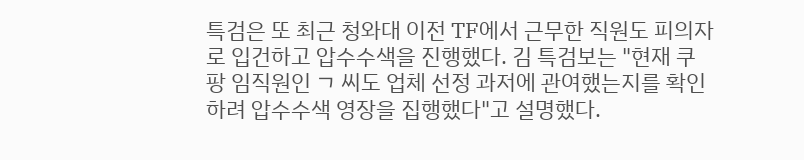특검은 또 최근 청와대 이전 TF에서 근무한 직원도 피의자로 입건하고 압수수색을 진행했다. 김 특검보는 "현재 쿠팡 임직원인 ㄱ 씨도 업체 선정 과저에 관여했는지를 확인하려 압수수색 영장을 집행했다"고 설명했다.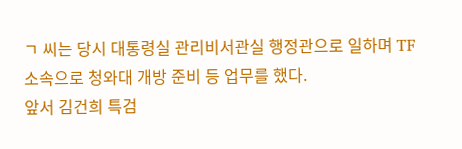ㄱ 씨는 당시 대통령실 관리비서관실 행정관으로 일하며 TF 소속으로 청와대 개방 준비 등 업무를 했다.
앞서 김건희 특검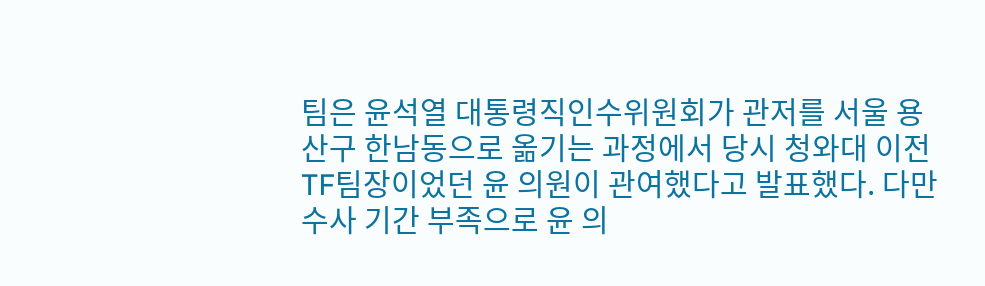팀은 윤석열 대통령직인수위원회가 관저를 서울 용산구 한남동으로 옮기는 과정에서 당시 청와대 이전 TF팀장이었던 윤 의원이 관여했다고 발표했다. 다만 수사 기간 부족으로 윤 의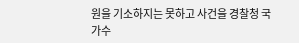원을 기소하지는 못하고 사건을 경찰청 국가수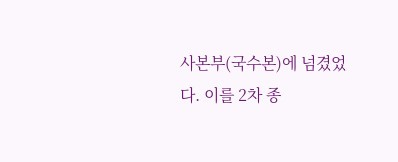사본부(국수본)에 넘겼었다. 이를 2차 종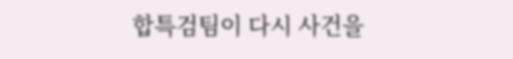합특검팀이 다시 사건을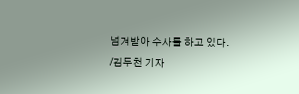넘겨받아 수사를 하고 있다.
/김두천 기자